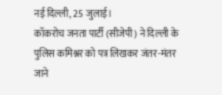नई दिल्ली, 25 जुलाई।
कॉकरोच जनता पार्टी (सीजेपी) ने दिल्ली के पुलिस कमिश्नर को पत्र लिखकर जंतर-मंतर जाने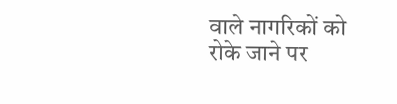वाले नागरिकों को रोके जाने पर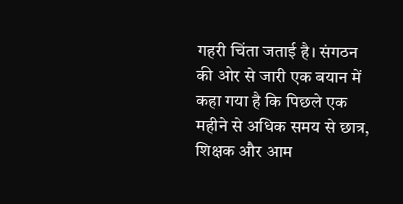गहरी चिंता जताई है। संगठन की ओर से जारी एक बयान में कहा गया है कि पिछले एक महीने से अधिक समय से छात्र, शिक्षक और आम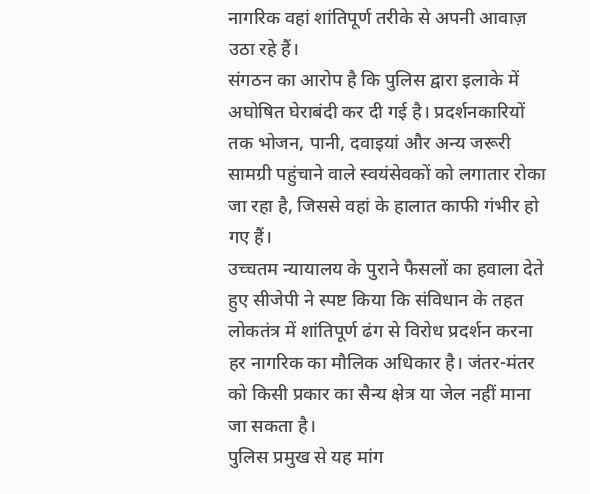नागरिक वहां शांतिपूर्ण तरीके से अपनी आवाज़ उठा रहे हैं।
संगठन का आरोप है कि पुलिस द्वारा इलाके में अघोषित घेराबंदी कर दी गई है। प्रदर्शनकारियों तक भोजन, पानी, दवाइयां और अन्य जरूरी सामग्री पहुंचाने वाले स्वयंसेवकों को लगातार रोका जा रहा है, जिससे वहां के हालात काफी गंभीर हो गए हैं।
उच्चतम न्यायालय के पुराने फैसलों का हवाला देते हुए सीजेपी ने स्पष्ट किया कि संविधान के तहत लोकतंत्र में शांतिपूर्ण ढंग से विरोध प्रदर्शन करना हर नागरिक का मौलिक अधिकार है। जंतर-मंतर को किसी प्रकार का सैन्य क्षेत्र या जेल नहीं माना जा सकता है।
पुलिस प्रमुख से यह मांग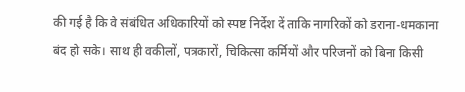की गई है कि वे संबंधित अधिकारियों को स्पष्ट निर्देश दें ताकि नागरिकों को डराना-धमकाना बंद हो सके। साथ ही वकीलों, पत्रकारों, चिकित्सा कर्मियों और परिजनों को बिना किसी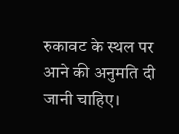रुकावट के स्थल पर आने की अनुमति दी जानी चाहिए।